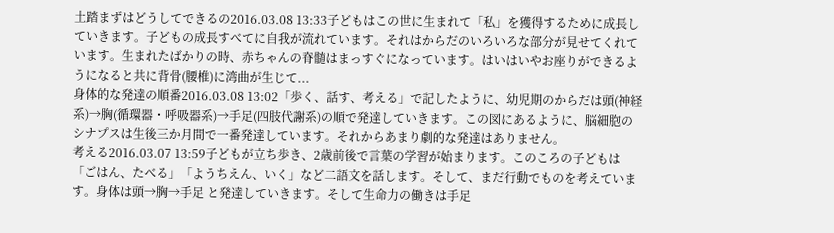土踏まずはどうしてできるの2016.03.08 13:33子どもはこの世に生まれて「私」を獲得するために成長していきます。子どもの成長すべてに自我が流れています。それはからだのいろいろな部分が見せてくれています。生まれたばかりの時、赤ちゃんの脊髄はまっすぐになっています。はいはいやお座りができるようになると共に背骨(腰椎)に湾曲が生じて...
身体的な発達の順番2016.03.08 13:02「歩く、話す、考える」で記したように、幼児期のからだは頭(神経系)→胸(循環器・呼吸器系)→手足(四肢代謝系)の順で発達していきます。この図にあるように、脳細胞のシナプスは生後三か月間で一番発達しています。それからあまり劇的な発達はありません。
考える2016.03.07 13:59子どもが立ち歩き、2歳前後で言葉の学習が始まります。このころの子どもは「ごはん、たべる」「ようちえん、いく」など二語文を話します。そして、まだ行動でものを考えています。身体は頭→胸→手足 と発達していきます。そして生命力の働きは手足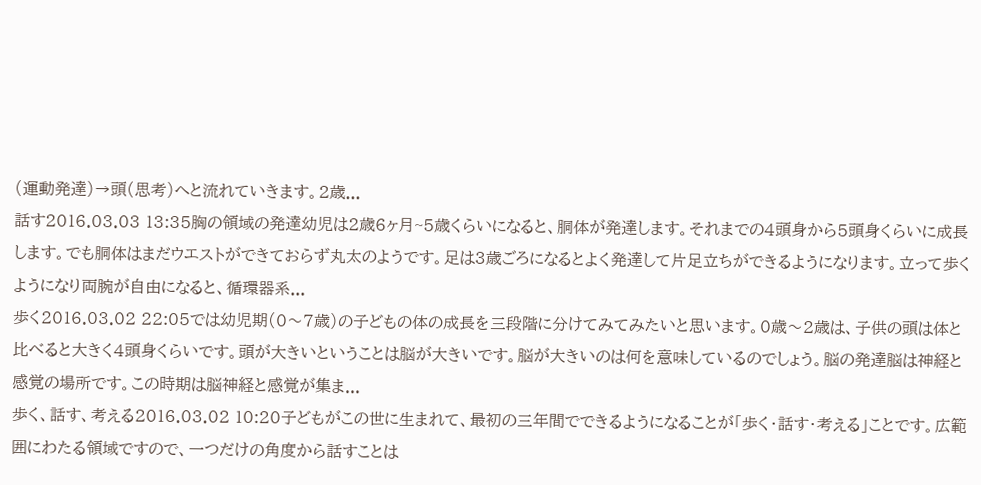(運動発達)→頭(思考)へと流れていきます。2歳...
話す2016.03.03 13:35胸の領域の発達幼児は2歳6ヶ月~5歳くらいになると、胴体が発達します。それまでの4頭身から5頭身くらいに成長します。でも胴体はまだウエストができておらず丸太のようです。足は3歳ごろになるとよく発達して片足立ちができるようになります。立って歩くようになり両腕が自由になると、循環器系...
歩く2016.03.02 22:05では幼児期(0〜7歳)の子どもの体の成長を三段階に分けてみてみたいと思います。0歳〜2歳は、子供の頭は体と比べると大きく4頭身くらいです。頭が大きいということは脳が大きいです。脳が大きいのは何を意味しているのでしょう。脳の発達脳は神経と感覚の場所です。この時期は脳神経と感覚が集ま...
歩く、話す、考える2016.03.02 10:20子どもがこの世に生まれて、最初の三年間でできるようになることが「歩く・話す・考える」ことです。広範囲にわたる領域ですので、一つだけの角度から話すことは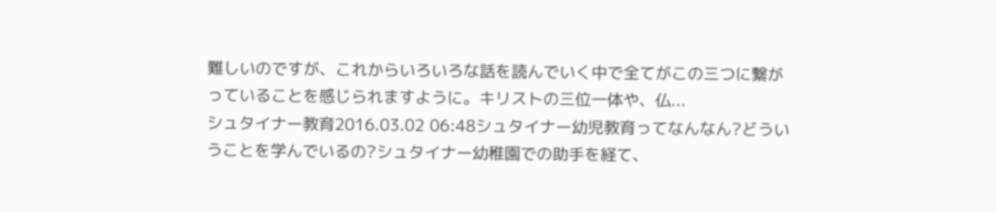難しいのですが、これからいろいろな話を読んでいく中で全てがこの三つに繋がっていることを感じられますように。キリストの三位一体や、仏...
シュタイナー教育2016.03.02 06:48シュタイナー幼児教育ってなんなん?どういうことを学んでいるの?シュタイナー幼稚園での助手を経て、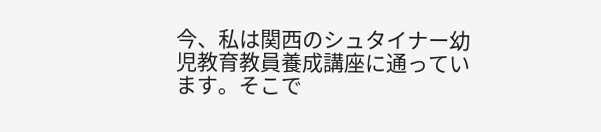今、私は関西のシュタイナー幼児教育教員養成講座に通っています。そこで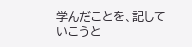学んだことを、記していこうと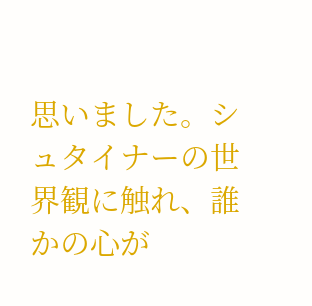思いました。シュタイナーの世界観に触れ、誰かの心が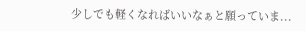少しでも軽くなればいいなぁと願っていま...